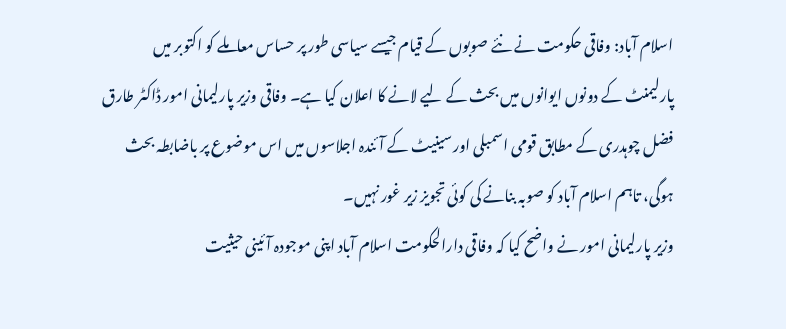اسلام آباد: وفاقی حکومت نے نئے صوبوں کے قیام جیسے سیاسی طور پر حساس معاملے کو اکتوبر میں پارلیمنٹ کے دونوں ایوانوں میں بحث کے لیے لانے کا اعلان کیا ہے۔ وفاقی وزیر پارلیمانی امور ڈاکٹر طارق فضل چوہدری کے مطابق قومی اسمبلی اور سینیٹ کے آئندہ اجلاسوں میں اس موضوع پر باضابطہ بحث ہوگی، تاہم اسلام آباد کو صوبہ بنانے کی کوئی تجویز زیر غور نہیں۔
وزیر پارلیمانی امور نے واضح کیا کہ وفاقی دارالحکومت اسلام آباد اپنی موجودہ آئینی حیثیت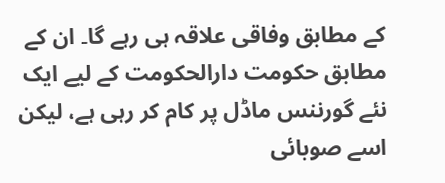کے مطابق وفاقی علاقہ ہی رہے گا۔ ان کے مطابق حکومت دارالحکومت کے لیے ایک نئے گورننس ماڈل پر کام کر رہی ہے، لیکن اسے صوبائی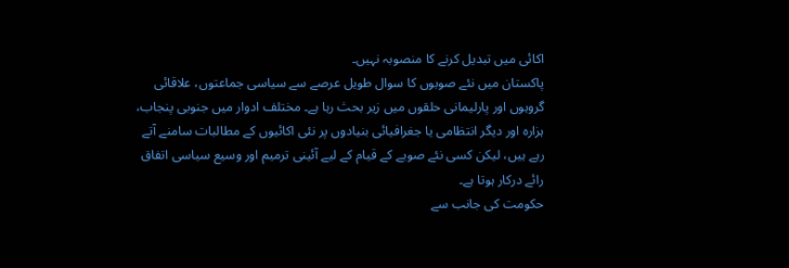اکائی میں تبدیل کرنے کا منصوبہ نہیں۔
پاکستان میں نئے صوبوں کا سوال طویل عرصے سے سیاسی جماعتوں، علاقائی گروہوں اور پارلیمانی حلقوں میں زیر بحث رہا ہے۔ مختلف ادوار میں جنوبی پنجاب، ہزارہ اور دیگر انتظامی یا جغرافیائی بنیادوں پر نئی اکائیوں کے مطالبات سامنے آتے رہے ہیں، لیکن کسی نئے صوبے کے قیام کے لیے آئینی ترمیم اور وسیع سیاسی اتفاق رائے درکار ہوتا ہے۔
حکومت کی جانب سے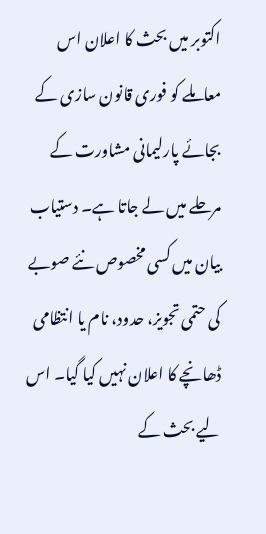اکتوبر میں بحث کا اعلان اس معاملے کو فوری قانون سازی کے بجائے پارلیمانی مشاورت کے مرحلے میں لے جاتا ہے۔ دستیاب بیان میں کسی مخصوص نئے صوبے کی حتمی تجویز، حدود، نام یا انتظامی ڈھانچے کا اعلان نہیں کیا گیا۔ اس لیے بحث کے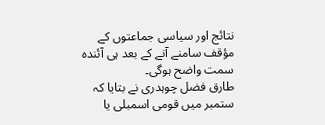نتائج اور سیاسی جماعتوں کے مؤقف سامنے آنے کے بعد ہی آئندہ سمت واضح ہوگی۔
طارق فضل چوہدری نے بتایا کہ ستمبر میں قومی اسمبلی یا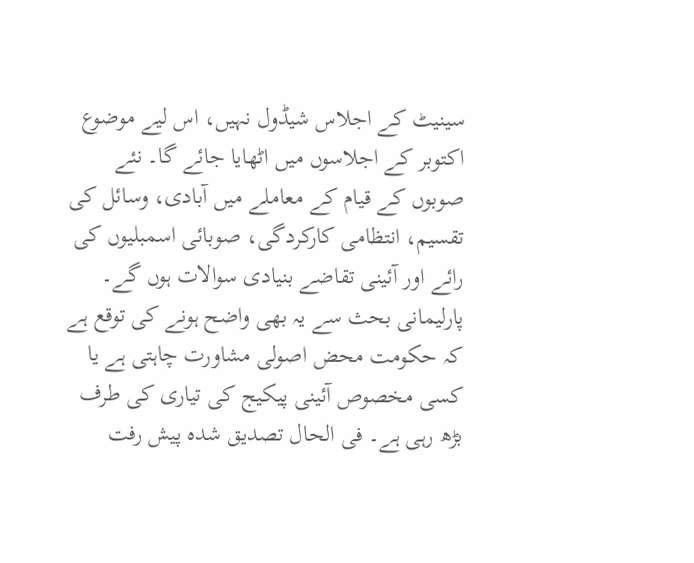سینیٹ کے اجلاس شیڈول نہیں، اس لیے موضوع اکتوبر کے اجلاسوں میں اٹھایا جائے گا۔ نئے صوبوں کے قیام کے معاملے میں آبادی، وسائل کی تقسیم، انتظامی کارکردگی، صوبائی اسمبلیوں کی رائے اور آئینی تقاضے بنیادی سوالات ہوں گے۔
پارلیمانی بحث سے یہ بھی واضح ہونے کی توقع ہے کہ حکومت محض اصولی مشاورت چاہتی ہے یا کسی مخصوص آئینی پیکیج کی تیاری کی طرف بڑھ رہی ہے۔ فی الحال تصدیق شدہ پیش رفت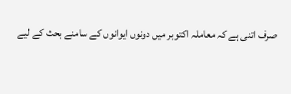صرف اتنی ہے کہ معاملہ اکتوبر میں دونوں ایوانوں کے سامنے بحث کے لیے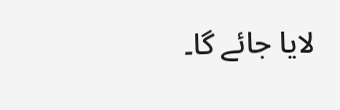لایا جائے گا۔